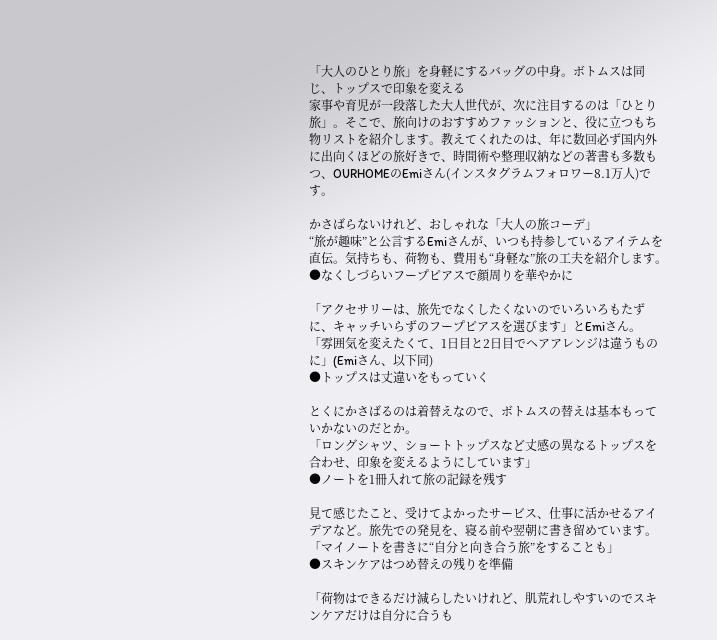「大人のひとり旅」を身軽にするバッグの中身。ボトムスは同じ、トップスで印象を変える
家事や育児が一段落した大人世代が、次に注目するのは「ひとり旅」。そこで、旅向けのおすすめファッションと、役に立つもち物リストを紹介します。教えてくれたのは、年に数回必ず国内外に出向くほどの旅好きで、時間術や整理収納などの著書も多数もつ、OURHOMEのEmiさん(インスタグラムフォロワー8.1万人)です。

かさばらないけれど、おしゃれな「大人の旅コーデ」
“旅が趣味”と公言するEmiさんが、いつも持参しているアイテムを直伝。気持ちも、荷物も、費用も“身軽な”旅の工夫を紹介します。
●なくしづらいフープピアスで顔周りを華やかに

「アクセサリーは、旅先でなくしたくないのでいろいろもたずに、キャッチいらずのフープピアスを選びます」とEmiさん。
「雰囲気を変えたくて、1日目と2日目でヘアアレンジは違うものに」(Emiさん、以下同)
●トップスは丈違いをもっていく

とくにかさばるのは着替えなので、ボトムスの替えは基本もっていかないのだとか。
「ロングシャツ、ショートトップスなど丈感の異なるトップスを合わせ、印象を変えるようにしています」
●ノートを1冊入れて旅の記録を残す

見て感じたこと、受けてよかったサービス、仕事に活かせるアイデアなど。旅先での発見を、寝る前や翌朝に書き留めています。
「マイノートを書きに“自分と向き合う旅”をすることも」
●スキンケアはつめ替えの残りを準備

「荷物はできるだけ減らしたいけれど、肌荒れしやすいのでスキンケアだけは自分に合うも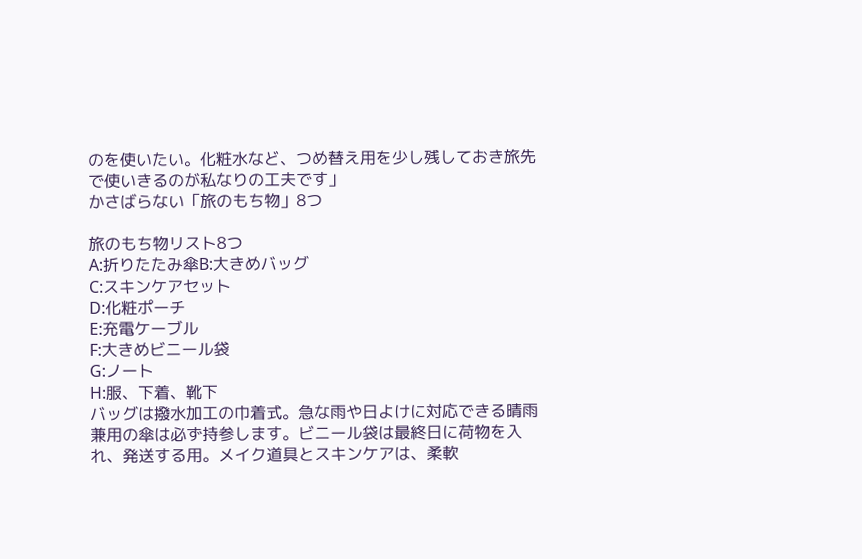のを使いたい。化粧水など、つめ替え用を少し残しておき旅先で使いきるのが私なりの工夫です」
かさばらない「旅のもち物」8つ

旅のもち物リスト8つ
A:折りたたみ傘B:大きめバッグ
C:スキンケアセット
D:化粧ポーチ
E:充電ケーブル
F:大きめビニール袋
G:ノート
H:服、下着、靴下
バッグは撥水加工の巾着式。急な雨や日よけに対応できる晴雨兼用の傘は必ず持参します。ビニール袋は最終日に荷物を入れ、発送する用。メイク道具とスキンケアは、柔軟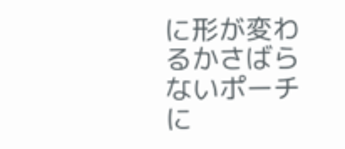に形が変わるかさばらないポーチに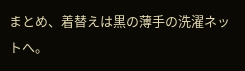まとめ、着替えは黒の薄手の洗濯ネットへ。